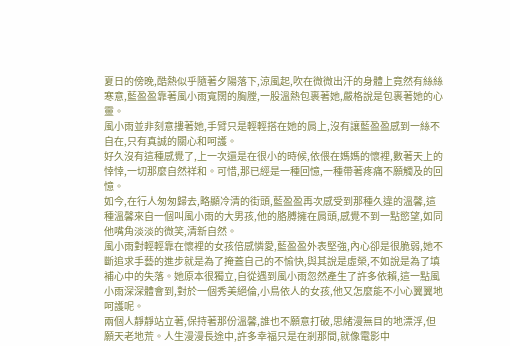夏日的傍晚,酷熱似乎隨著夕陽落下,涼風起,吹在微微出汗的身體上竟然有絲絲寒意,藍盈盈靠著風小雨寬闊的胸膛,一股溫熱包裹著她,嚴格說是包裹著她的心靈。
風小雨並非刻意摟著她,手臂只是輕輕搭在她的肩上,沒有讓藍盈盈感到一絲不自在,只有真誠的關心和呵護。
好久沒有這種感覺了,上一次還是在很小的時候,依偎在媽媽的懷裡,數著天上的悻悻,一切那麼自然祥和。可惜,那已經是一種回憶,一種帶著疼痛不願觸及的回憶。
如今,在行人匆匆歸去,略顯冷清的街頭,藍盈盈再次感受到那種久違的溫馨,這種溫馨來自一個叫風小雨的大男孩,他的胳膊擁在肩頭,感覺不到一點慾望,如同他嘴角淡淡的微笑,清新自然。
風小雨對輕輕靠在懷裡的女孩倍感憐愛,藍盈盈外表堅強,內心卻是很脆弱,她不斷追求手藝的進步就是為了掩蓋自己的不愉快,與其說是虛榮,不如說是為了填補心中的失落。她原本很獨立,自從遇到風小雨忽然產生了許多依賴,這一點風小雨深深體會到,對於一個秀美絕倫,小鳥依人的女孩,他又怎麼能不小心翼翼地呵護呢。
兩個人靜靜站立著,保持著那份溫馨,誰也不願意打破,思緒漫無目的地漂浮,但願天老地荒。人生漫漫長途中,許多幸福只是在剎那間,就像電影中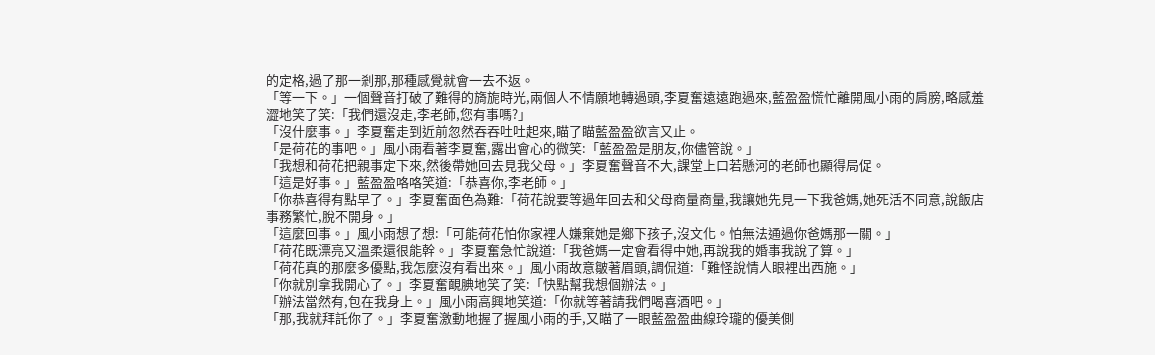的定格,過了那一剎那,那種感覺就會一去不返。
「等一下。」一個聲音打破了難得的旖旎時光,兩個人不情願地轉過頭,李夏奮遠遠跑過來,藍盈盈慌忙離開風小雨的肩膀,略感羞澀地笑了笑:「我們還沒走,李老師,您有事嗎?」
「沒什麼事。」李夏奮走到近前忽然吞吞吐吐起來,瞄了瞄藍盈盈欲言又止。
「是荷花的事吧。」風小雨看著李夏奮,露出會心的微笑:「藍盈盈是朋友,你儘管說。」
「我想和荷花把親事定下來,然後帶她回去見我父母。」李夏奮聲音不大,課堂上口若懸河的老師也顯得局促。
「這是好事。」藍盈盈咯咯笑道:「恭喜你,李老師。」
「你恭喜得有點早了。」李夏奮面色為難:「荷花說要等過年回去和父母商量商量,我讓她先見一下我爸媽,她死活不同意,說飯店事務繁忙,脫不開身。」
「這麼回事。」風小雨想了想:「可能荷花怕你家裡人嫌棄她是鄉下孩子,沒文化。怕無法通過你爸媽那一關。」
「荷花既漂亮又溫柔還很能幹。」李夏奮急忙說道:「我爸媽一定會看得中她,再說我的婚事我說了算。」
「荷花真的那麼多優點,我怎麼沒有看出來。」風小雨故意皺著眉頭,調侃道:「難怪說情人眼裡出西施。」
「你就別拿我開心了。」李夏奮靦腆地笑了笑:「快點幫我想個辦法。」
「辦法當然有,包在我身上。」風小雨高興地笑道:「你就等著請我們喝喜酒吧。」
「那,我就拜託你了。」李夏奮激動地握了握風小雨的手,又瞄了一眼藍盈盈曲線玲瓏的優美側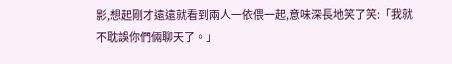影,想起剛才遠遠就看到兩人一依偎一起,意味深長地笑了笑:「我就不耽誤你們倆聊天了。」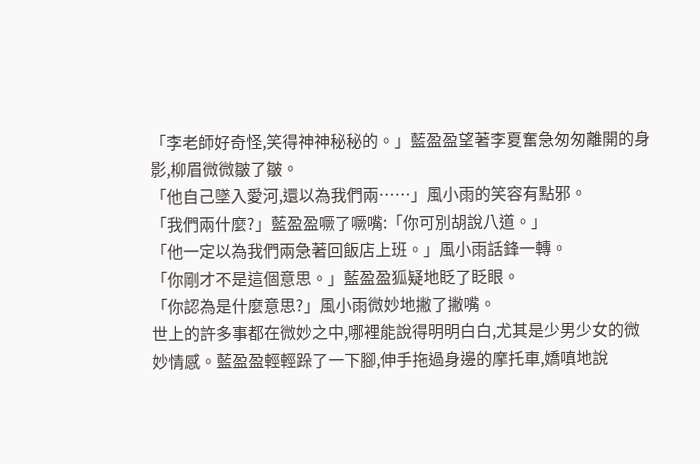「李老師好奇怪,笑得神神秘秘的。」藍盈盈望著李夏奮急匆匆離開的身影,柳眉微微皺了皺。
「他自己墜入愛河,還以為我們兩……」風小雨的笑容有點邪。
「我們兩什麼?」藍盈盈噘了噘嘴:「你可別胡說八道。」
「他一定以為我們兩急著回飯店上班。」風小雨話鋒一轉。
「你剛才不是這個意思。」藍盈盈狐疑地眨了眨眼。
「你認為是什麼意思?」風小雨微妙地撇了撇嘴。
世上的許多事都在微妙之中,哪裡能說得明明白白,尤其是少男少女的微妙情感。藍盈盈輕輕跺了一下腳,伸手拖過身邊的摩托車,嬌嗔地說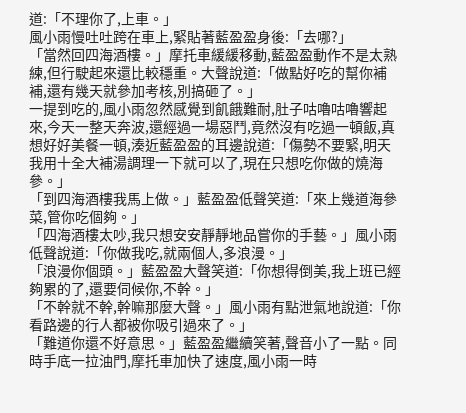道:「不理你了,上車。」
風小雨慢吐吐跨在車上,緊貼著藍盈盈身後:「去哪?」
「當然回四海酒樓。」摩托車緩緩移動,藍盈盈動作不是太熟練,但行駛起來還比較穩重。大聲說道:「做點好吃的幫你補補,還有幾天就參加考核,別搞砸了。」
一提到吃的,風小雨忽然感覺到飢餓難耐,肚子咕嚕咕嚕響起來,今天一整天奔波,還經過一場惡鬥,竟然沒有吃過一頓飯,真想好好美餐一頓,湊近藍盈盈的耳邊說道:「傷勢不要緊,明天我用十全大補湯調理一下就可以了,現在只想吃你做的燒海參。」
「到四海酒樓我馬上做。」藍盈盈低聲笑道:「來上幾道海參菜,管你吃個夠。」
「四海酒樓太吵,我只想安安靜靜地品嘗你的手藝。」風小雨低聲說道:「你做我吃,就兩個人,多浪漫。」
「浪漫你個頭。」藍盈盈大聲笑道:「你想得倒美,我上班已經夠累的了,還要伺候你,不幹。」
「不幹就不幹,幹嘛那麼大聲。」風小雨有點泄氣地說道:「你看路邊的行人都被你吸引過來了。」
「難道你還不好意思。」藍盈盈繼續笑著,聲音小了一點。同時手底一拉油門,摩托車加快了速度,風小雨一時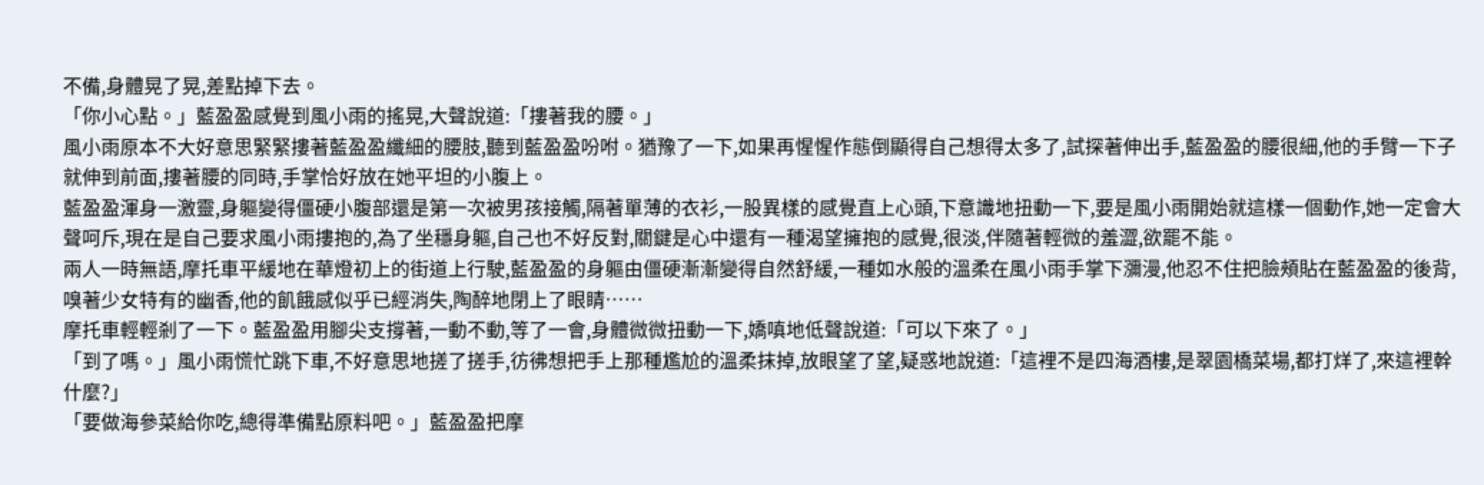不備,身體晃了晃,差點掉下去。
「你小心點。」藍盈盈感覺到風小雨的搖晃,大聲說道:「摟著我的腰。」
風小雨原本不大好意思緊緊摟著藍盈盈纖細的腰肢,聽到藍盈盈吩咐。猶豫了一下,如果再惺惺作態倒顯得自己想得太多了,試探著伸出手,藍盈盈的腰很細,他的手臂一下子就伸到前面,摟著腰的同時,手掌恰好放在她平坦的小腹上。
藍盈盈渾身一激靈,身軀變得僵硬小腹部還是第一次被男孩接觸,隔著單薄的衣衫,一股異樣的感覺直上心頭,下意識地扭動一下,要是風小雨開始就這樣一個動作,她一定會大聲呵斥,現在是自己要求風小雨摟抱的,為了坐穩身軀,自己也不好反對,關鍵是心中還有一種渴望擁抱的感覺,很淡,伴隨著輕微的羞澀,欲罷不能。
兩人一時無語,摩托車平緩地在華燈初上的街道上行駛,藍盈盈的身軀由僵硬漸漸變得自然舒緩,一種如水般的溫柔在風小雨手掌下瀰漫,他忍不住把臉頰貼在藍盈盈的後背,嗅著少女特有的幽香,他的飢餓感似乎已經消失,陶醉地閉上了眼睛……
摩托車輕輕剎了一下。藍盈盈用腳尖支撐著,一動不動,等了一會,身體微微扭動一下,嬌嗔地低聲說道:「可以下來了。」
「到了嗎。」風小雨慌忙跳下車,不好意思地搓了搓手,彷彿想把手上那種尷尬的溫柔抹掉,放眼望了望,疑惑地說道:「這裡不是四海酒樓,是翠園橋菜場,都打烊了,來這裡幹什麼?」
「要做海參菜給你吃,總得準備點原料吧。」藍盈盈把摩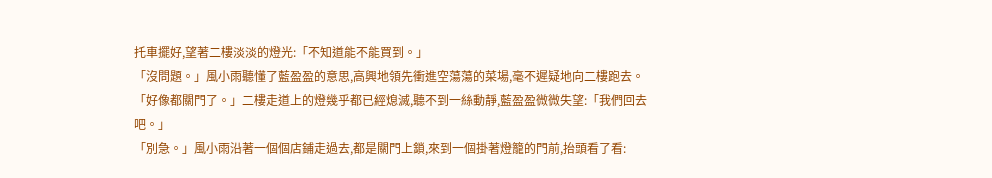托車擺好,望著二樓淡淡的燈光:「不知道能不能買到。」
「沒問題。」風小雨聽懂了藍盈盈的意思,高興地領先衝進空蕩蕩的菜場,毫不遲疑地向二樓跑去。
「好像都關門了。」二樓走道上的燈幾乎都已經熄滅,聽不到一絲動靜,藍盈盈微微失望:「我們回去吧。」
「別急。」風小雨沿著一個個店鋪走過去,都是關門上鎖,來到一個掛著燈籠的門前,抬頭看了看: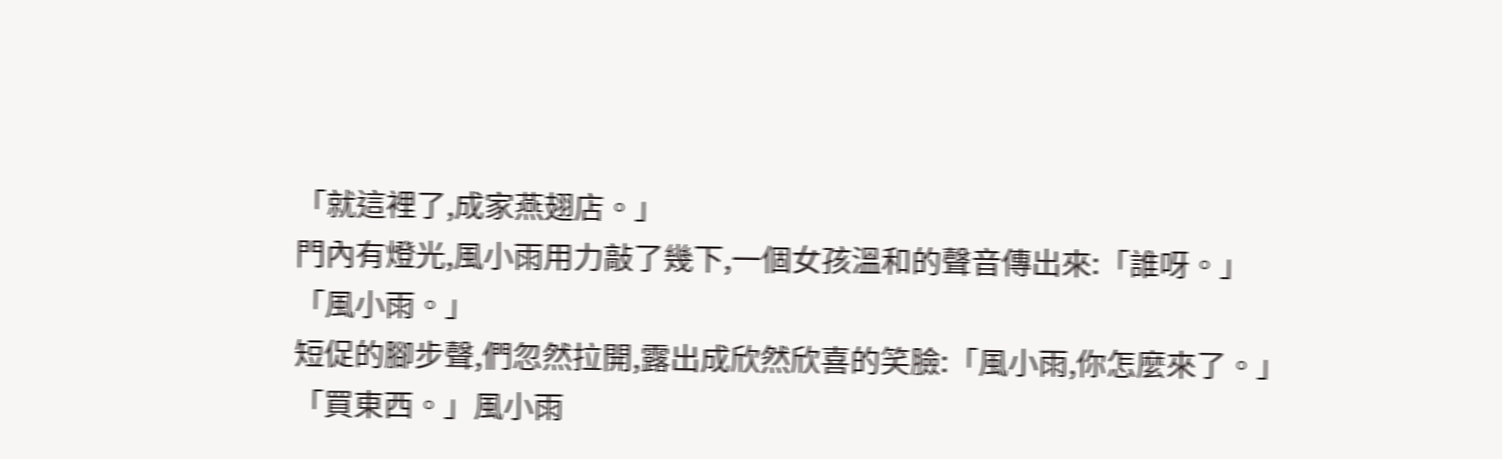「就這裡了,成家燕翅店。」
門內有燈光,風小雨用力敲了幾下,一個女孩溫和的聲音傳出來:「誰呀。」
「風小雨。」
短促的腳步聲,們忽然拉開,露出成欣然欣喜的笑臉:「風小雨,你怎麼來了。」
「買東西。」風小雨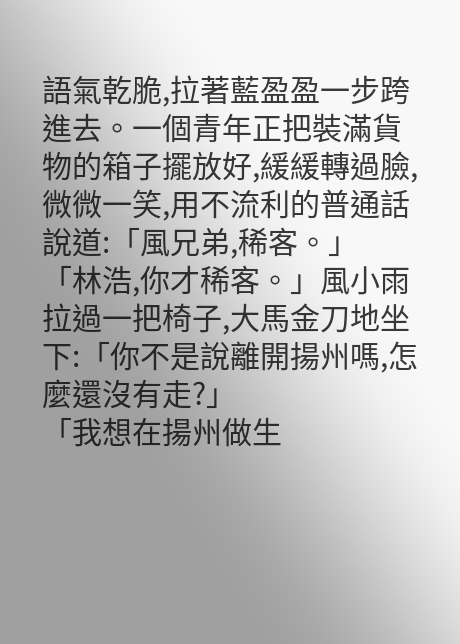語氣乾脆,拉著藍盈盈一步跨進去。一個青年正把裝滿貨物的箱子擺放好,緩緩轉過臉,微微一笑,用不流利的普通話說道:「風兄弟,稀客。」
「林浩,你才稀客。」風小雨拉過一把椅子,大馬金刀地坐下:「你不是說離開揚州嗎,怎麼還沒有走?」
「我想在揚州做生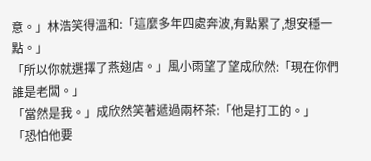意。」林浩笑得溫和:「這麼多年四處奔波,有點累了,想安穩一點。」
「所以你就選擇了燕翅店。」風小雨望了望成欣然:「現在你們誰是老闆。」
「當然是我。」成欣然笑著遞過兩杯茶:「他是打工的。」
「恐怕他要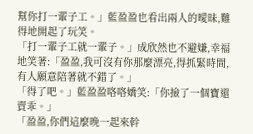幫你打一輩子工。」藍盈盈也看出兩人的曖昧,難得地開起了玩笑。
「打一輩子工就一輩子。」成欣然也不避嫌,幸福地笑著:「盈盈,我可沒有你那麼漂亮,得抓緊時間,有人願意陪著就不錯了。」
「得了吧。」藍盈盈咯咯嬌笑:「你撿了一個寶還賣乖。」
「盈盈,你們這麼晚一起來幹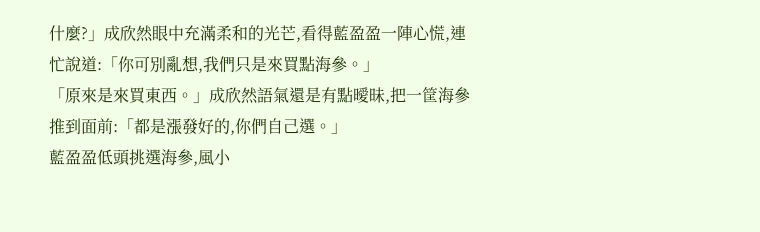什麼?」成欣然眼中充滿柔和的光芒,看得藍盈盈一陣心慌,連忙說道:「你可別亂想,我們只是來買點海參。」
「原來是來買東西。」成欣然語氣還是有點曖昧,把一筐海參推到面前:「都是漲發好的,你們自己選。」
藍盈盈低頭挑選海參,風小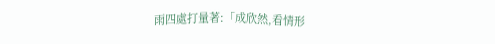雨四處打量著:「成欣然,看情形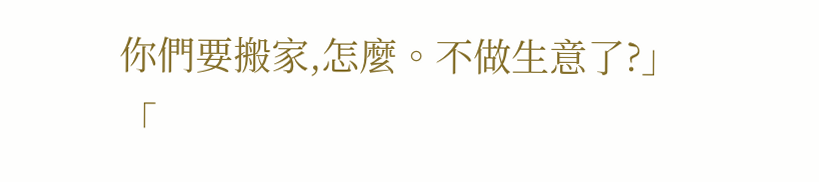你們要搬家,怎麼。不做生意了?」
「